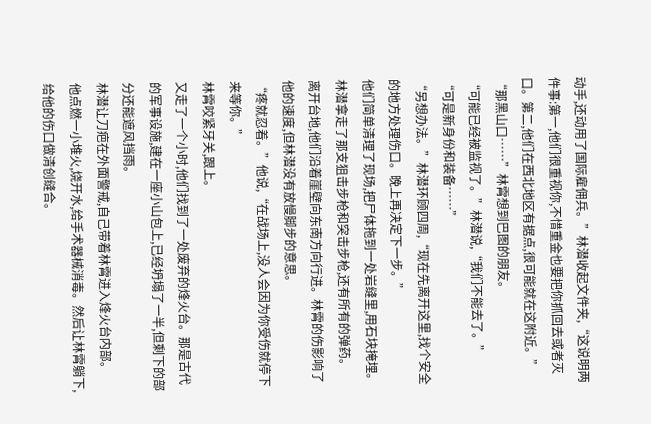动手,还动用了国际雇佣兵。”林潜收起文件夹,“这说明两件事:第一,他们很重视你,不惜重金也要把你抓回去或者灭口。第二,他们在西北地区有据点,很可能就在这附近。”
“那黑山口……”林霄想到巴图的朋友。
“可能已经被监视了。”林潜说,“我们不能去了。”
“可是新身份和装备……”
“另想办法。”林潜环顾四周,“现在先离开这里,找个安全的地方处理伤口。晚上再决定下一步。”
他们简单清理了现场,把尸体拖到一处岩缝里,用石块掩埋。林潜拿走了那支狙击步枪和突击步枪,还有所有的弹药。
离开台地,他们沿着崖壁向东南方向行进。林霄的伤影响了他的速度,但林潜没有放慢脚步的意思。
“疼就忍着。”他说,“在战场上,没人会因为你受伤就停下来等你。”
林霄咬紧牙关,跟上。
又走了一个小时,他们找到了一处废弃的烽火台。那是古代的军事设施,建在一座小山包上,已经坍塌了一半,但剩下的部分还能遮风挡雨。
林潜让刀疤在外面警戒,自己带着林霄进入烽火台内部。
他点燃一小堆火,烧开水,给手术器械消毒。然后让林霄躺下,给他的伤口做清创缝合。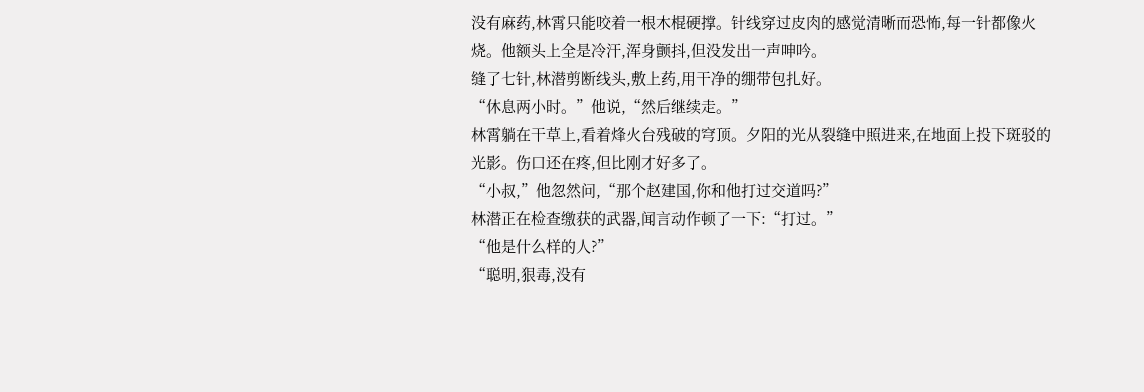没有麻药,林霄只能咬着一根木棍硬撑。针线穿过皮肉的感觉清晰而恐怖,每一针都像火烧。他额头上全是冷汗,浑身颤抖,但没发出一声呻吟。
缝了七针,林潜剪断线头,敷上药,用干净的绷带包扎好。
“休息两小时。”他说,“然后继续走。”
林霄躺在干草上,看着烽火台残破的穹顶。夕阳的光从裂缝中照进来,在地面上投下斑驳的光影。伤口还在疼,但比刚才好多了。
“小叔,”他忽然问,“那个赵建国,你和他打过交道吗?”
林潜正在检查缴获的武器,闻言动作顿了一下:“打过。”
“他是什么样的人?”
“聪明,狠毒,没有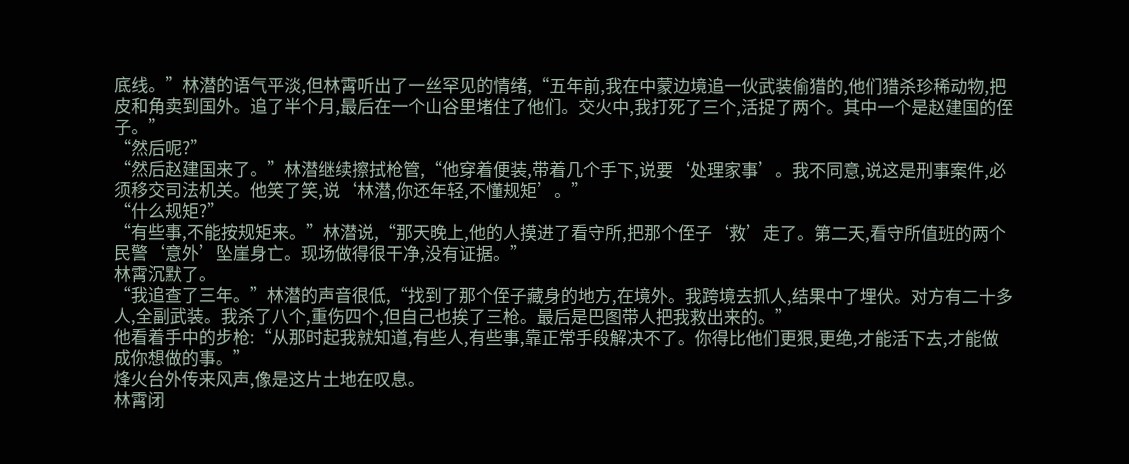底线。”林潜的语气平淡,但林霄听出了一丝罕见的情绪,“五年前,我在中蒙边境追一伙武装偷猎的,他们猎杀珍稀动物,把皮和角卖到国外。追了半个月,最后在一个山谷里堵住了他们。交火中,我打死了三个,活捉了两个。其中一个是赵建国的侄子。”
“然后呢?”
“然后赵建国来了。”林潜继续擦拭枪管,“他穿着便装,带着几个手下,说要‘处理家事’。我不同意,说这是刑事案件,必须移交司法机关。他笑了笑,说‘林潜,你还年轻,不懂规矩’。”
“什么规矩?”
“有些事,不能按规矩来。”林潜说,“那天晚上,他的人摸进了看守所,把那个侄子‘救’走了。第二天,看守所值班的两个民警‘意外’坠崖身亡。现场做得很干净,没有证据。”
林霄沉默了。
“我追查了三年。”林潜的声音很低,“找到了那个侄子藏身的地方,在境外。我跨境去抓人,结果中了埋伏。对方有二十多人,全副武装。我杀了八个,重伤四个,但自己也挨了三枪。最后是巴图带人把我救出来的。”
他看着手中的步枪:“从那时起我就知道,有些人,有些事,靠正常手段解决不了。你得比他们更狠,更绝,才能活下去,才能做成你想做的事。”
烽火台外传来风声,像是这片土地在叹息。
林霄闭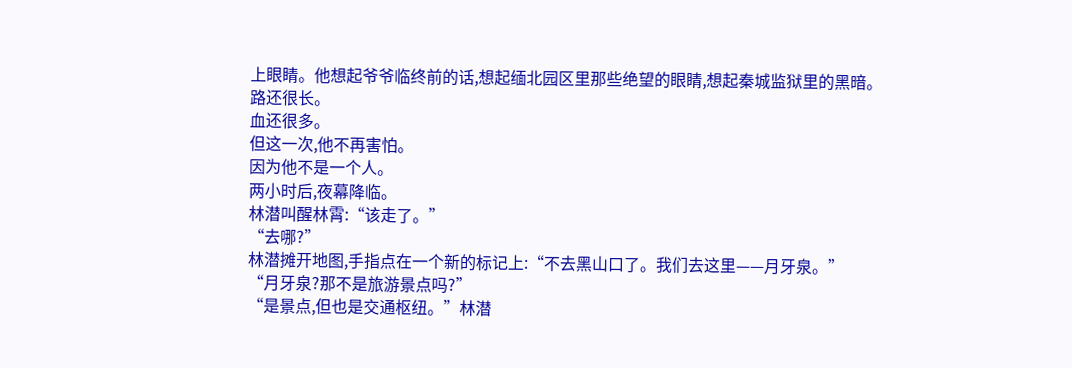上眼睛。他想起爷爷临终前的话,想起缅北园区里那些绝望的眼睛,想起秦城监狱里的黑暗。
路还很长。
血还很多。
但这一次,他不再害怕。
因为他不是一个人。
两小时后,夜幕降临。
林潜叫醒林霄:“该走了。”
“去哪?”
林潜摊开地图,手指点在一个新的标记上:“不去黑山口了。我们去这里——月牙泉。”
“月牙泉?那不是旅游景点吗?”
“是景点,但也是交通枢纽。”林潜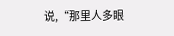说,“那里人多眼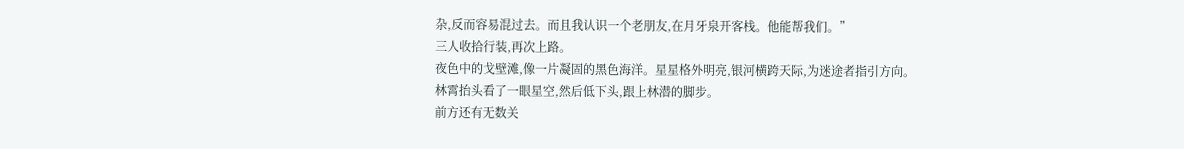杂,反而容易混过去。而且我认识一个老朋友,在月牙泉开客栈。他能帮我们。”
三人收拾行装,再次上路。
夜色中的戈壁滩,像一片凝固的黑色海洋。星星格外明亮,银河横跨天际,为迷途者指引方向。
林霄抬头看了一眼星空,然后低下头,跟上林潜的脚步。
前方还有无数关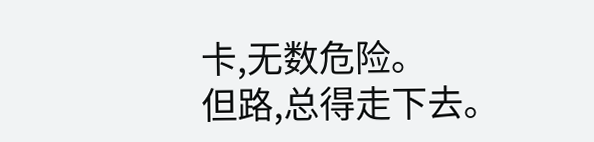卡,无数危险。
但路,总得走下去。